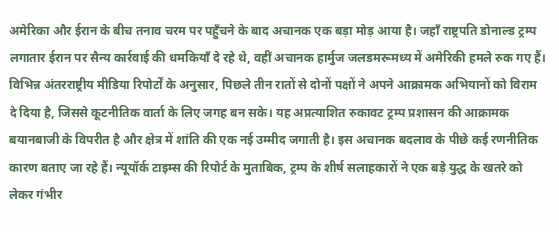अमेरिका और ईरान के बीच तनाव चरम पर पहुँचने के बाद अचानक एक बड़ा मोड़ आया है। जहाँ राष्ट्रपति डोनाल्ड ट्रम्प लगातार ईरान पर सैन्य कार्रवाई की धमकियाँ दे रहे थे, वहीं अचानक हार्मुज जलडमरूमध्य में अमेरिकी हमले रुक गए हैं। विभिन्न अंतरराष्ट्रीय मीडिया रिपोर्टों के अनुसार, पिछले तीन रातों से दोनों पक्षों ने अपने आक्रामक अभियानों को विराम दे दिया है, जिससे कूटनीतिक वार्ता के लिए जगह बन सके। यह अप्रत्याशित रुकावट ट्रम्प प्रशासन की आक्रामक बयानबाजी के विपरीत है और क्षेत्र में शांति की एक नई उम्मीद जगाती है। इस अचानक बदलाव के पीछे कई रणनीतिक कारण बताए जा रहे हैं। न्यूयॉर्क टाइम्स की रिपोर्ट के मुताबिक, ट्रम्प के शीर्ष सलाहकारों ने एक बड़े युद्ध के खतरे को लेकर गंभीर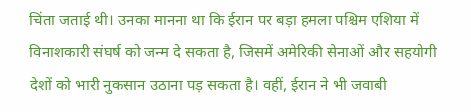चिंता जताई थी। उनका मानना था कि ईरान पर बड़ा हमला पश्चिम एशिया में विनाशकारी संघर्ष को जन्म दे सकता है, जिसमें अमेरिकी सेनाओं और सहयोगी देशों को भारी नुकसान उठाना पड़ सकता है। वहीं, ईरान ने भी जवाबी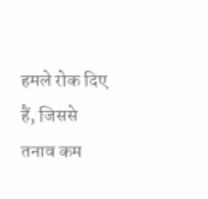हमले रोक दिए हैं, जिससे तनाव कम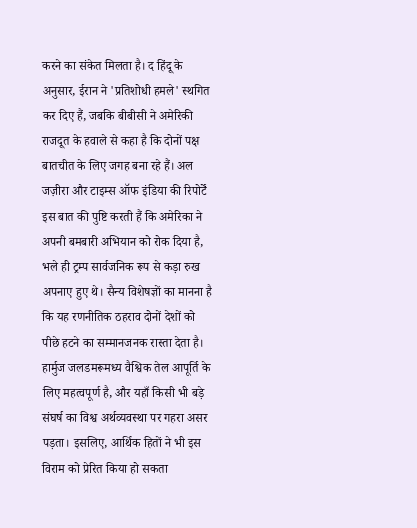करने का संकेत मिलता है। द हिंदू के अनुसार, ईरान ने 'प्रतिशोधी हमले' स्थगित कर दिए हैं, जबकि बीबीसी ने अमेरिकी राजदूत के हवाले से कहा है कि दोनों पक्ष बातचीत के लिए जगह बना रहे हैं। अल जज़ीरा और टाइम्स ऑफ इंडिया की रिपोर्टें इस बात की पुष्टि करती हैं कि अमेरिका ने अपनी बमबारी अभियान को रोक दिया है, भले ही ट्रम्प सार्वजनिक रूप से कड़ा रुख अपनाए हुए थे। सैन्य विशेषज्ञों का मानना है कि यह रणनीतिक ठहराव दोनों देशों को पीछे हटने का सम्मानजनक रास्ता देता है। हार्मुज जलडमरूमध्य वैश्विक तेल आपूर्ति के लिए महत्वपूर्ण है, और यहाँ किसी भी बड़े संघर्ष का विश्व अर्थव्यवस्था पर गहरा असर पड़ता। इसलिए, आर्थिक हितों ने भी इस विराम को प्रेरित किया हो सकता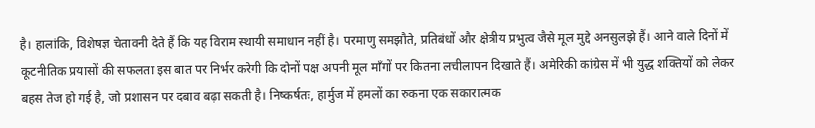है। हालांकि, विशेषज्ञ चेतावनी देते हैं कि यह विराम स्थायी समाधान नहीं है। परमाणु समझौते, प्रतिबंधों और क्षेत्रीय प्रभुत्व जैसे मूल मुद्दे अनसुलझे हैं। आने वाले दिनों में कूटनीतिक प्रयासों की सफलता इस बात पर निर्भर करेगी कि दोनों पक्ष अपनी मूल माँगों पर कितना लचीलापन दिखाते हैं। अमेरिकी कांग्रेस में भी युद्ध शक्तियों को लेकर बहस तेज हो गई है, जो प्रशासन पर दबाव बढ़ा सकती है। निष्कर्षतः, हार्मुज में हमलों का रुकना एक सकारात्मक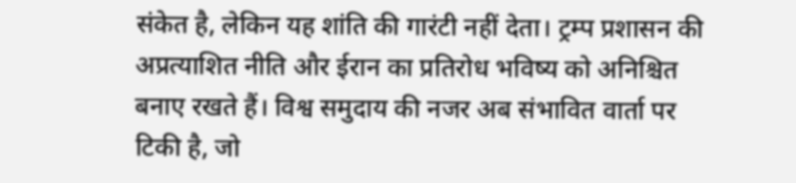संकेत है, लेकिन यह शांति की गारंटी नहीं देता। ट्रम्प प्रशासन की अप्रत्याशित नीति और ईरान का प्रतिरोध भविष्य को अनिश्चित बनाए रखते हैं। विश्व समुदाय की नजर अब संभावित वार्ता पर टिकी है, जो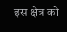इस क्षेत्र को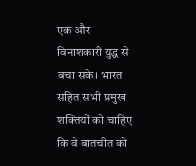एक और विनाशकारी युद्ध से बचा सके। भारत सहित सभी प्रमुख शक्तियों को चाहिए कि वे बातचीत को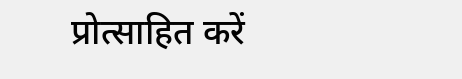प्रोत्साहित करें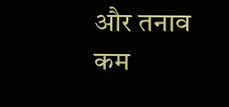और तनाव कम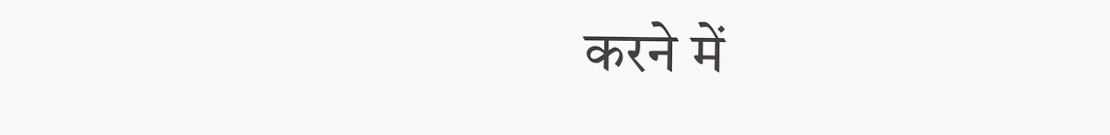करने में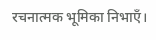रचनात्मक भूमिका निभाएँ।